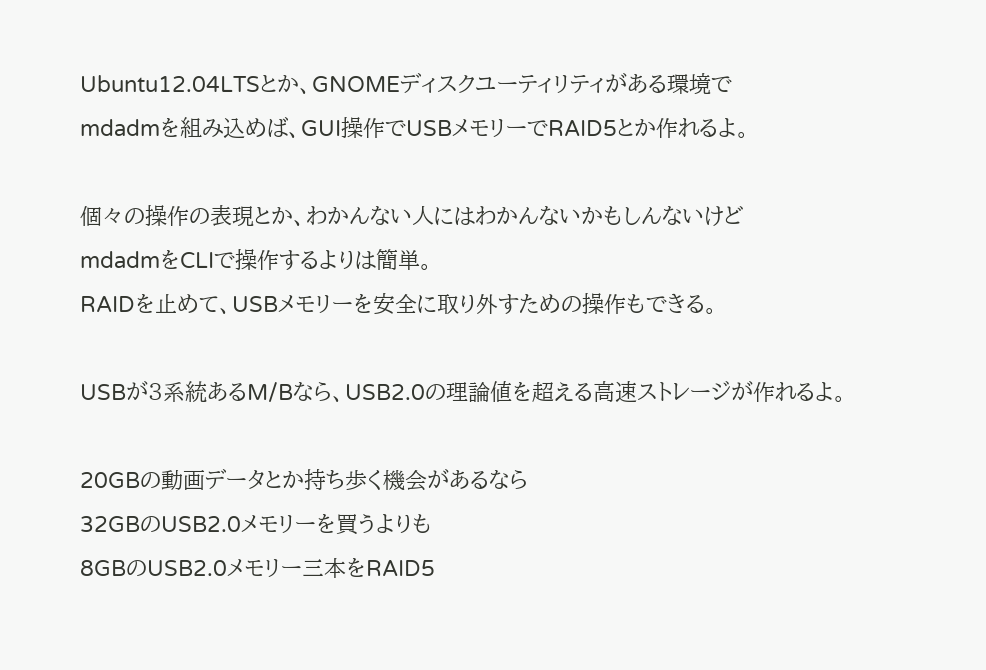Ubuntu12.04LTSとか、GNOMEディスクユーティリティがある環境で
mdadmを組み込めば、GUI操作でUSBメモリーでRAID5とか作れるよ。

個々の操作の表現とか、わかんない人にはわかんないかもしんないけど
mdadmをCLIで操作するよりは簡単。
RAIDを止めて、USBメモリーを安全に取り外すための操作もできる。

USBが3系統あるM/Bなら、USB2.0の理論値を超える高速ストレージが作れるよ。

20GBの動画データとか持ち歩く機会があるなら
32GBのUSB2.0メモリーを買うよりも
8GBのUSB2.0メモリー三本をRAID5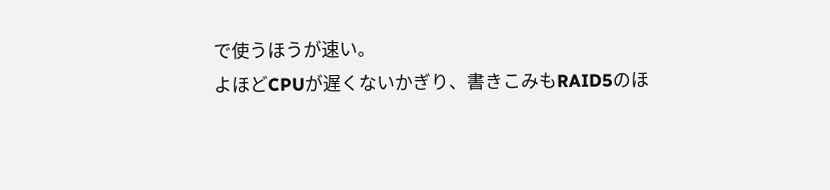で使うほうが速い。
よほどCPUが遅くないかぎり、書きこみもRAID5のほ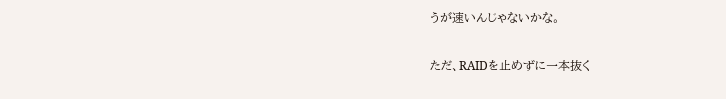うが速いんじゃないかな。

ただ、RAIDを止めずに一本抜く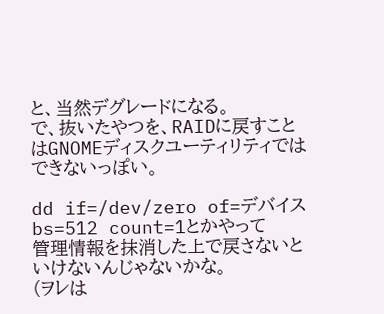と、当然デグレードになる。
で、抜いたやつを、RAIDに戻すことはGNOMEディスクユーティリティではできないっぽい。

dd if=/dev/zero of=デバイス bs=512 count=1とかやって
管理情報を抹消した上で戻さないといけないんじゃないかな。
(ヲレは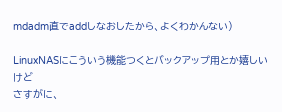mdadm直でaddしなおしたから、よくわかんない)

LinuxNASにこういう機能つくとバックアップ用とか嬉しいけど
さすがに、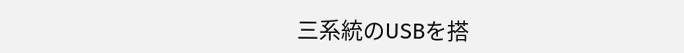三系統のUSBを搭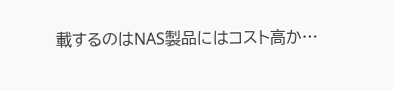載するのはNAS製品にはコスト高か…